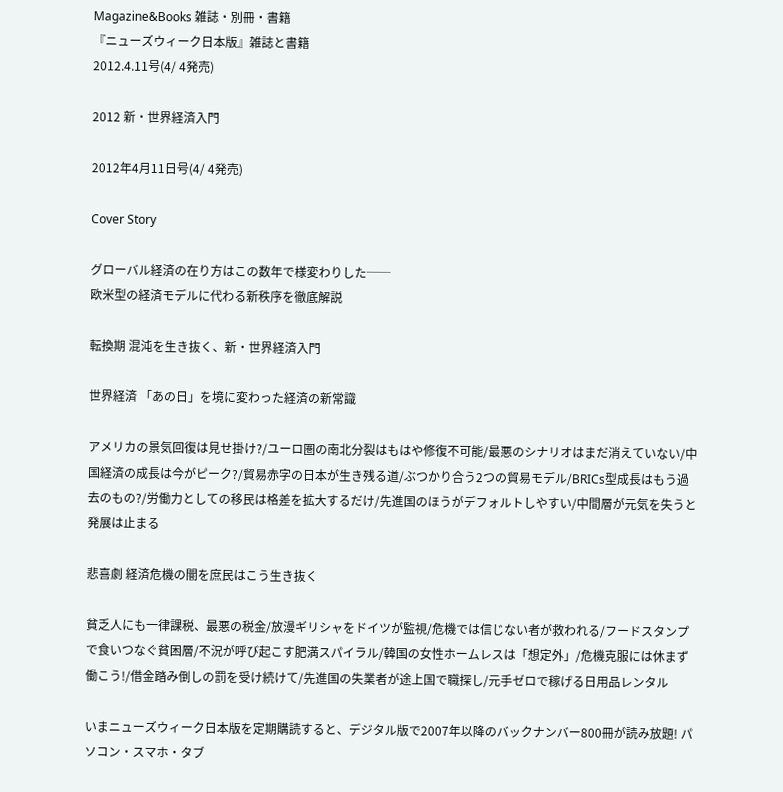Magazine&Books 雑誌・別冊・書籍
『ニューズウィーク日本版』雑誌と書籍
2012.4.11号(4/ 4発売)

2012 新・世界経済入門

2012年4月11日号(4/ 4発売)

Cover Story

グローバル経済の在り方はこの数年で様変わりした──
欧米型の経済モデルに代わる新秩序を徹底解説

転換期 混沌を生き抜く、新・世界経済入門

世界経済 「あの日」を境に変わった経済の新常識

アメリカの景気回復は見せ掛け?/ユーロ圏の南北分裂はもはや修復不可能/最悪のシナリオはまだ消えていない/中国経済の成長は今がピーク?/貿易赤字の日本が生き残る道/ぶつかり合う2つの貿易モデル/BRICs型成長はもう過去のもの?/労働力としての移民は格差を拡大するだけ/先進国のほうがデフォルトしやすい/中間層が元気を失うと発展は止まる

悲喜劇 経済危機の闇を庶民はこう生き抜く

貧乏人にも一律課税、最悪の税金/放漫ギリシャをドイツが監視/危機では信じない者が救われる/フードスタンプで食いつなぐ貧困層/不況が呼び起こす肥満スパイラル/韓国の女性ホームレスは「想定外」/危機克服には休まず働こう!/借金踏み倒しの罰を受け続けて/先進国の失業者が途上国で職探し/元手ゼロで稼げる日用品レンタル

いまニューズウィーク日本版を定期購読すると、デジタル版で2007年以降のバックナンバー800冊が読み放題! パソコン・スマホ・タブ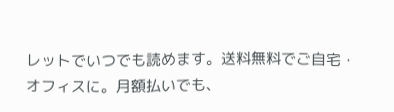レットでいつでも読めます。送料無料でご自宅・オフィスに。月額払いでも、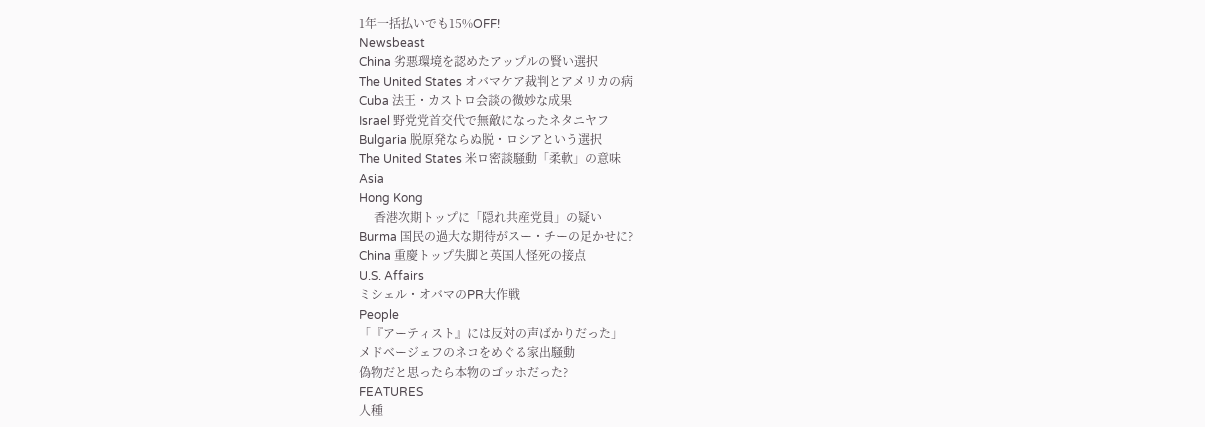1年一括払いでも15%OFF!
Newsbeast
China 劣悪環境を認めたアップルの賢い選択
The United States オバマケア裁判とアメリカの病
Cuba 法王・カストロ会談の微妙な成果
Israel 野党党首交代で無敵になったネタニヤフ
Bulgaria 脱原発ならぬ脱・ロシアという選択
The United States 米ロ密談騒動「柔軟」の意味
Asia
Hong Kong
     香港次期トップに「隠れ共産党員」の疑い
Burma 国民の過大な期待がスー・チーの足かせに?
China 重慶トップ失脚と英国人怪死の接点
U.S. Affairs
ミシェル・オバマのPR大作戦
People
「『アーティスト』には反対の声ばかりだった」
メドベージェフのネコをめぐる家出騒動
偽物だと思ったら本物のゴッホだった?
FEATURES
人種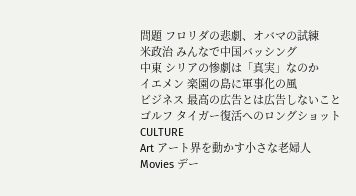問題 フロリダの悲劇、オバマの試練
米政治 みんなで中国バッシング
中東 シリアの惨劇は「真実」なのか
イエメン 楽園の島に軍事化の風
ビジネス 最高の広告とは広告しないこと
ゴルフ タイガー復活へのロングショット
CULTURE
Art アート界を動かす小さな老婦人
Movies デー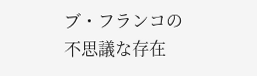ブ・フランコの不思議な存在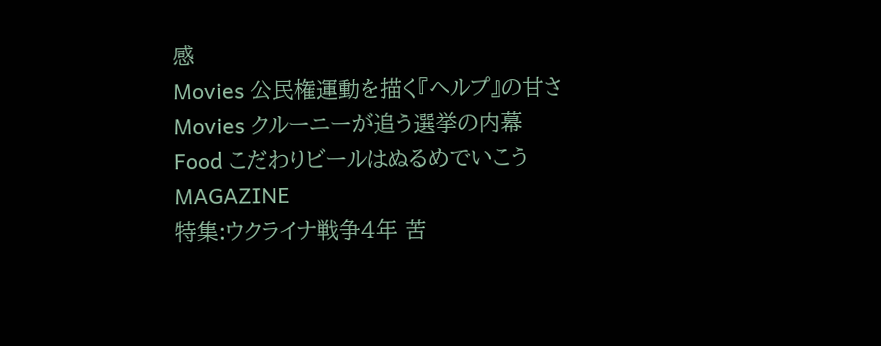感
Movies 公民権運動を描く『ヘルプ』の甘さ
Movies クルーニーが追う選挙の内幕
Food こだわりビールはぬるめでいこう
MAGAZINE
特集:ウクライナ戦争4年 苦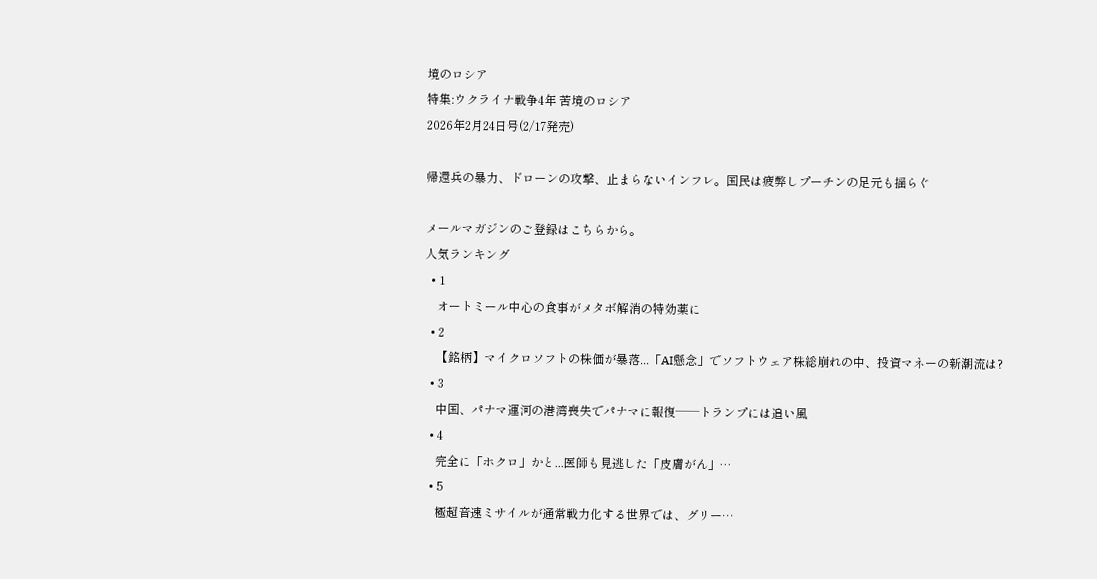境のロシア
特集:ウクライナ戦争4年 苦境のロシア
2026年2月24日号(2/17発売)

帰還兵の暴力、ドローンの攻撃、止まらないインフレ。国民は疲弊しプーチンの足元も揺らぐ

メールマガジンのご登録はこちらから。
人気ランキング
  • 1
    オートミール中心の食事がメタボ解消の特効薬に
  • 2
    【銘柄】マイクロソフトの株価が暴落...「AI懸念」でソフトウェア株総崩れの中、投資マネーの新潮流は?
  • 3
    中国、パナマ運河の港湾喪失でパナマに報復──トランプには追い風
  • 4
    完全に「ホクロ」かと...医師も見逃した「皮膚がん」…
  • 5
    極超音速ミサイルが通常戦力化する世界では、グリー…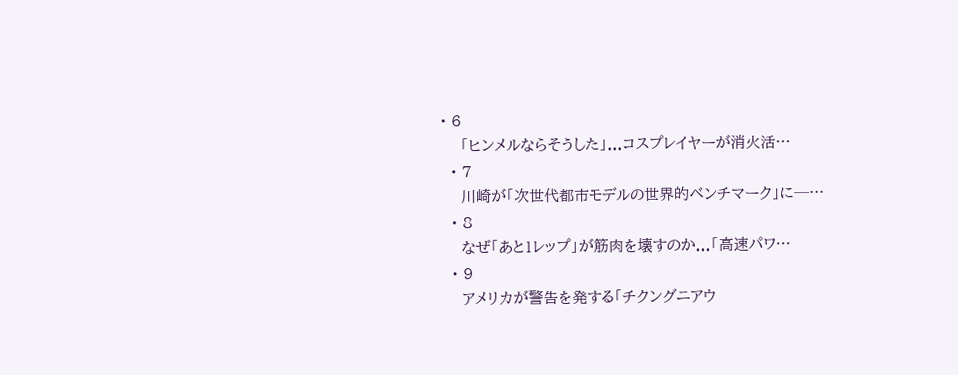• 6
    「ヒンメルならそうした」...コスプレイヤーが消火活…
  • 7
    川崎が「次世代都市モデルの世界的ベンチマーク」に─…
  • 8
    なぜ「あと1レップ」が筋肉を壊すのか...「高速パワ…
  • 9
    アメリカが警告を発する「チクングニアウ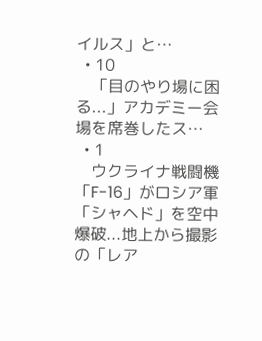イルス」と…
  • 10
    「目のやり場に困る...」アカデミー会場を席巻したス…
  • 1
    ウクライナ戦闘機「F-16」がロシア軍「シャヘド」を空中爆破...地上から撮影の「レア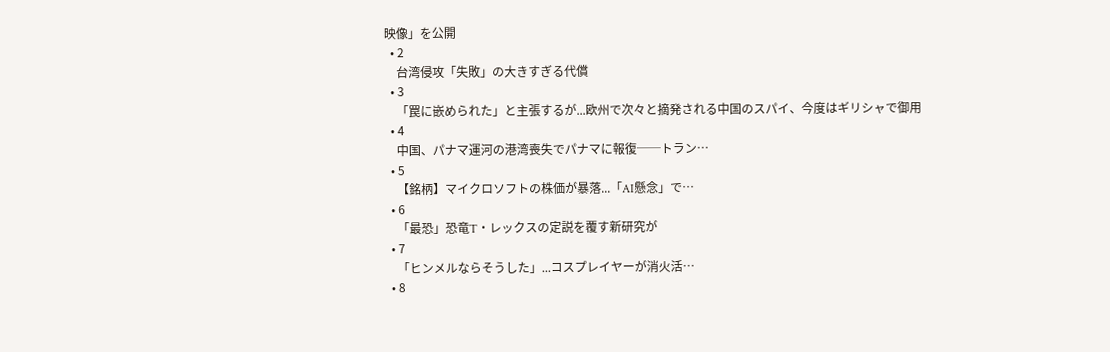映像」を公開
  • 2
    台湾侵攻「失敗」の大きすぎる代償
  • 3
    「罠に嵌められた」と主張するが...欧州で次々と摘発される中国のスパイ、今度はギリシャで御用
  • 4
    中国、パナマ運河の港湾喪失でパナマに報復──トラン…
  • 5
    【銘柄】マイクロソフトの株価が暴落...「AI懸念」で…
  • 6
    「最恐」恐竜T・レックスの定説を覆す新研究が
  • 7
    「ヒンメルならそうした」...コスプレイヤーが消火活…
  • 8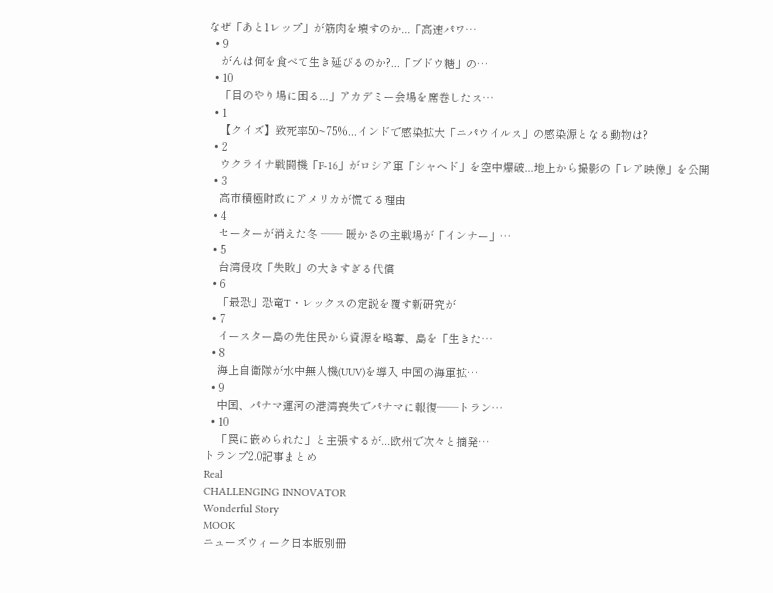なぜ「あと1レップ」が筋肉を壊すのか...「高速パワ…
  • 9
    がんは何を食べて生き延びるのか?...「ブドウ糖」の…
  • 10
    「目のやり場に困る...」アカデミー会場を席巻したス…
  • 1
    【クイズ】致死率50~75%...インドで感染拡大「ニパウイルス」の感染源となる動物は?
  • 2
    ウクライナ戦闘機「F-16」がロシア軍「シャヘド」を空中爆破...地上から撮影の「レア映像」を公開
  • 3
    高市積極財政にアメリカが慌てる理由
  • 4
    セーターが消えた冬 ── 暖かさの主戦場が「インナー」…
  • 5
    台湾侵攻「失敗」の大きすぎる代償
  • 6
    「最恐」恐竜T・レックスの定説を覆す新研究が
  • 7
    イースター島の先住民から資源を略奪、島を「生きた…
  • 8
    海上自衛隊が水中無人機(UUV)を導入 中国の海軍拡…
  • 9
    中国、パナマ運河の港湾喪失でパナマに報復──トラン…
  • 10
    「罠に嵌められた」と主張するが...欧州で次々と摘発…
トランプ2.0記事まとめ
Real
CHALLENGING INNOVATOR
Wonderful Story
MOOK
ニューズウィーク日本版別冊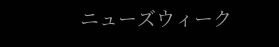ニューズウィーク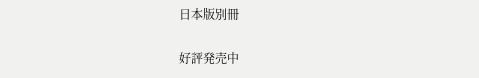日本版別冊

好評発売中